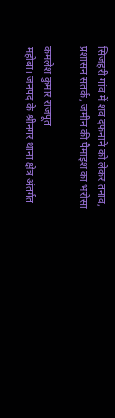सिजहरी गांव में शव दफनाने को लेकर तनाव, प्रशासन सतर्क, जमीन की पैमाइश का भरोसा

कमलेश कुमार राजपूत
महोबा। जनपद के श्रीनगर थाना क्षेत्र अंतर्गत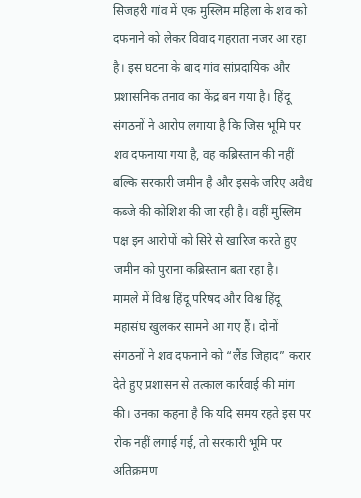सिजहरी गांव में एक मुस्लिम महिला के शव को दफनाने को लेकर विवाद गहराता नजर आ रहा है। इस घटना के बाद गांव सांप्रदायिक और प्रशासनिक तनाव का केंद्र बन गया है। हिंदू संगठनों ने आरोप लगाया है कि जिस भूमि पर शव दफनाया गया है, वह कब्रिस्तान की नहीं बल्कि सरकारी जमीन है और इसके जरिए अवैध कब्जे की कोशिश की जा रही है। वहीं मुस्लिम पक्ष इन आरोपों को सिरे से खारिज करते हुए जमीन को पुराना कब्रिस्तान बता रहा है।
मामले में विश्व हिंदू परिषद और विश्व हिंदू महासंघ खुलकर सामने आ गए हैं। दोनों संगठनों ने शव दफनाने को “लैंड जिहाद” करार देते हुए प्रशासन से तत्काल कार्रवाई की मांग की। उनका कहना है कि यदि समय रहते इस पर रोक नहीं लगाई गई, तो सरकारी भूमि पर अतिक्रमण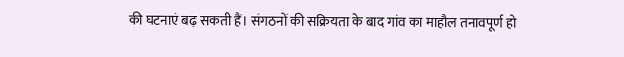की घटनाएं बढ़ सकती हैं। संगठनों की सक्रियता के बाद गांव का माहौल तनावपूर्ण हो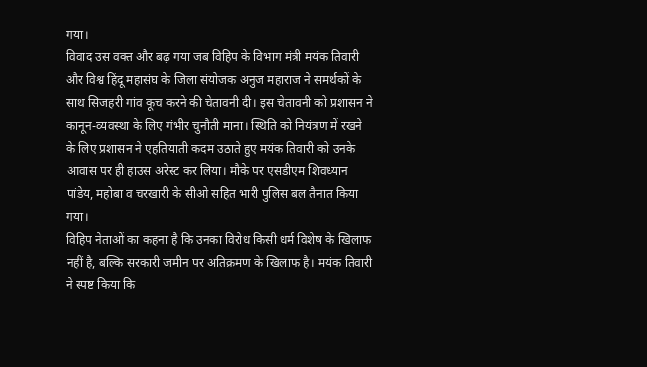गया।
विवाद उस वक्त और बढ़ गया जब विहिप के विभाग मंत्री मयंक तिवारी और विश्व हिंदू महासंघ के जिला संयोजक अनुज महाराज ने समर्थकों के साथ सिजहरी गांव कूच करने की चेतावनी दी। इस चेतावनी को प्रशासन ने कानून-व्यवस्था के लिए गंभीर चुनौती माना। स्थिति को नियंत्रण में रखने के लिए प्रशासन ने एहतियाती कदम उठाते हुए मयंक तिवारी को उनके आवास पर ही हाउस अरेस्ट कर लिया। मौके पर एसडीएम शिवध्यान पांडेय, महोबा व चरखारी के सीओ सहित भारी पुलिस बल तैनात किया गया।
विहिप नेताओं का कहना है कि उनका विरोध किसी धर्म विशेष के खिलाफ नहीं है, बल्कि सरकारी जमीन पर अतिक्रमण के खिलाफ है। मयंक तिवारी ने स्पष्ट किया कि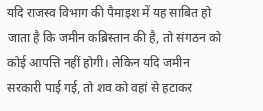यदि राजस्व विभाग की पैमाइश में यह साबित हो जाता है कि जमीन कब्रिस्तान की है, तो संगठन को कोई आपत्ति नहीं होगी। लेकिन यदि जमीन सरकारी पाई गई, तो शव को वहां से हटाकर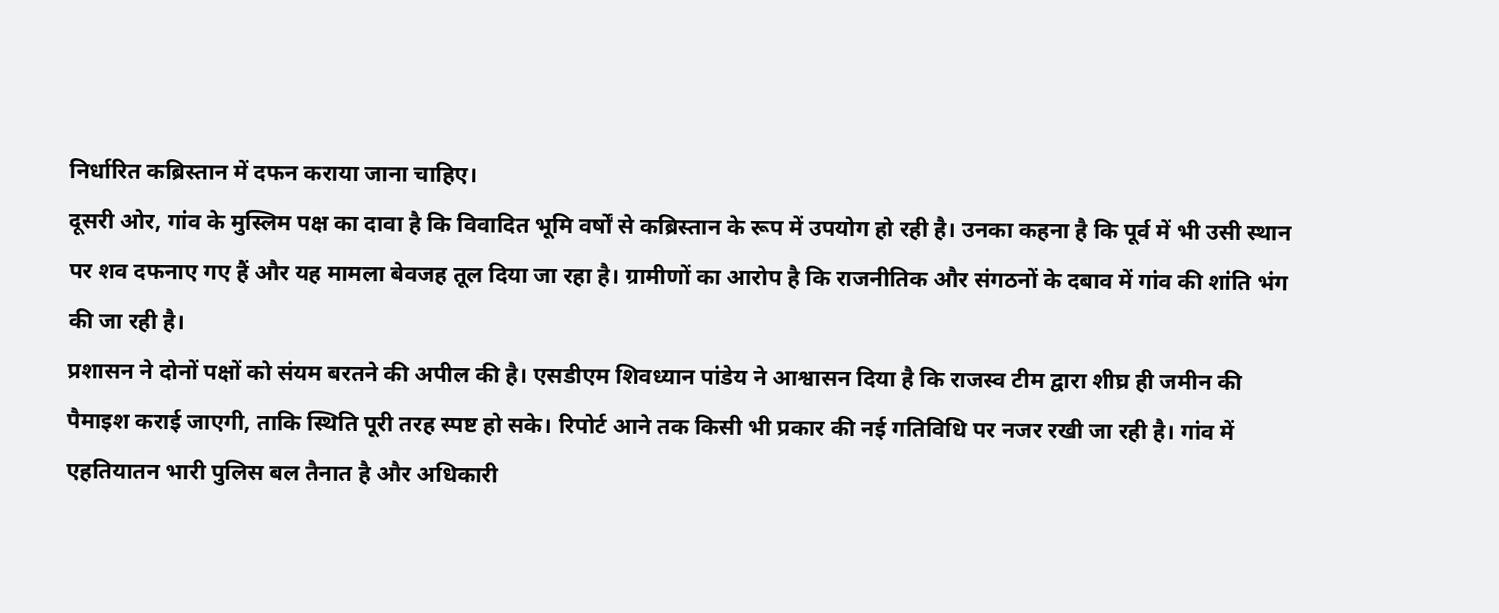निर्धारित कब्रिस्तान में दफन कराया जाना चाहिए।
दूसरी ओर, गांव के मुस्लिम पक्ष का दावा है कि विवादित भूमि वर्षों से कब्रिस्तान के रूप में उपयोग हो रही है। उनका कहना है कि पूर्व में भी उसी स्थान पर शव दफनाए गए हैं और यह मामला बेवजह तूल दिया जा रहा है। ग्रामीणों का आरोप है कि राजनीतिक और संगठनों के दबाव में गांव की शांति भंग की जा रही है।
प्रशासन ने दोनों पक्षों को संयम बरतने की अपील की है। एसडीएम शिवध्यान पांडेय ने आश्वासन दिया है कि राजस्व टीम द्वारा शीघ्र ही जमीन की पैमाइश कराई जाएगी, ताकि स्थिति पूरी तरह स्पष्ट हो सके। रिपोर्ट आने तक किसी भी प्रकार की नई गतिविधि पर नजर रखी जा रही है। गांव में एहतियातन भारी पुलिस बल तैनात है और अधिकारी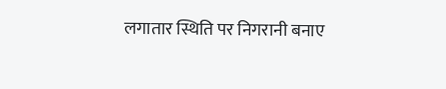लगातार स्थिति पर निगरानी बनाए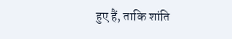हुए हैं, ताकि शांति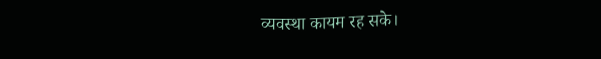व्यवस्था कायम रह सके।